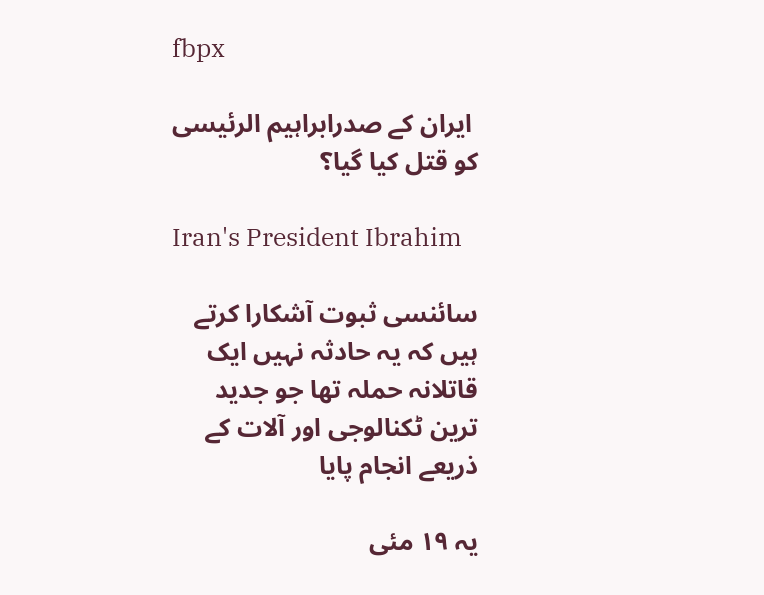fbpx

 ایران کے صدرابراہیم الرئیسی کو قتل کیا گیا؟

Iran's President Ibrahim

سائنسی ثبوت آشکارا کرتے ہیں کہ یہ حادثہ نہیں ایک قاتلانہ حملہ تھا جو جدید ترین ٹکنالوجی اور آلات کے ذریعے انجام پایا

یہ ۱۹ مئی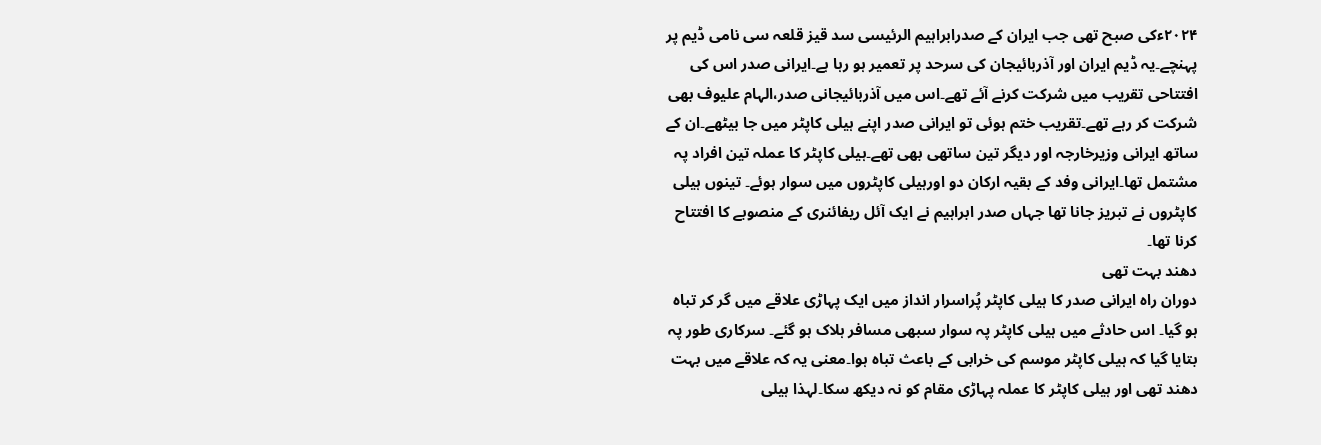۲۰۲۴ءکی صبح تھی جب ایران کے صدرابراہیم الرئیسی سد قیز قلعہ سی نامی ڈیم پر پہنچے۔یہ ڈیم ایران اور آذربائیجان کی سرحد پر تعمیر ہو رہا ہے۔ایرانی صدر اس کی افتتاحی تقریب میں شرکت کرنے آئے تھے۔اس میں آذربائیجانی صدر،الہام علیوف بھی شرکت کر رہے تھے۔تقریب ختم ہوئی تو ایرانی صدر اپنے ہیلی کاپٹر میں جا بیٹھے۔ان کے ساتھ ایرانی وزیرخارجہ اور دیگر تین ساتھی بھی تھے۔ہیلی کاپٹر کا عملہ تین افراد پہ مشتمل تھا۔ایرانی وفد کے بقیہ ارکان دو اورہیلی کاپٹروں میں سوار ہوئے۔ تینوں ہیلی کاپٹروں نے تبریز جانا تھا جہاں صدر ابراہیم نے ایک آئل ریفائنری کے منصوبے کا افتتاح کرنا تھا۔
دھند بہت تھی
دوران راہ ایرانی صدر کا ہیلی کاپٹر پُراسرار انداز میں ایک پہاڑی علاقے میں گر کر تباہ ہو گیا۔ اس حادثے میں ہیلی کاپٹر پہ سوار سبھی مسافر ہلاک ہو گئے۔ سرکاری طور پہ بتایا گیا کہ ہیلی کاپٹر موسم کی خرابی کے باعث تباہ ہوا۔معنی یہ کہ علاقے میں بہت دھند تھی اور ہیلی کاپٹر کا عملہ پہاڑی مقام کو نہ دیکھ سکا۔لہذا ہیلی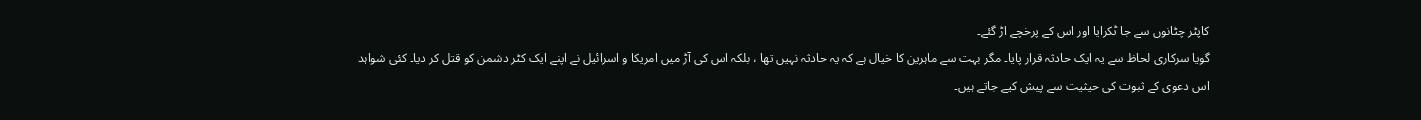کاپٹر چٹانوں سے جا ٹکرایا اور اس کے پرخچے اڑ گئے۔
گویا سرکاری لحاظ سے یہ ایک حادثہ قرار پایا۔ مگر بہت سے ماہرین کا خیال ہے کہ یہ حادثہ نہیں تھا ، بلکہ اس کی آڑ میں امریکا و اسرائیل نے اپنے ایک کٹر دشمن کو قتل کر دیا۔ کئی شواہد اس دعوی کے ثبوت کی حیثیت سے پیش کیے جاتے ہیں۔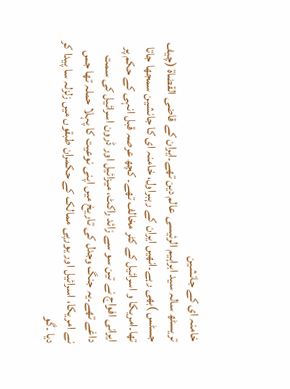خامنہ ای کے جانشین
تریسٹھ سالہ سید ابراہیم الرئیسی عالم دین تھے۔ایران کے قاضی القضاة (چیف جسٹس )بھی رہے۔انھیں ایران کے رہبراول، خامنہ ای کا جانشین سمجھا جاتا تھا۔امریکا و اسرائیل کے کٹر مخالف تھے۔ کچھ عرصہ قبل انہی کے حکم پر ایرانی افواج نے تین سو سے زائد راکٹ، میزائیل اور ڈرون اسرائیل کی سمت داغے تھے۔یہ جنگ وجدل کی تاریخ میں اپنی نوعیت کا پہلا حملہ تھا جس نے امریکا، اسرائیل اور یورپی ممالک کے حکمران طبقوں میں زلزلہ سا پیدا کر دیا ۔گو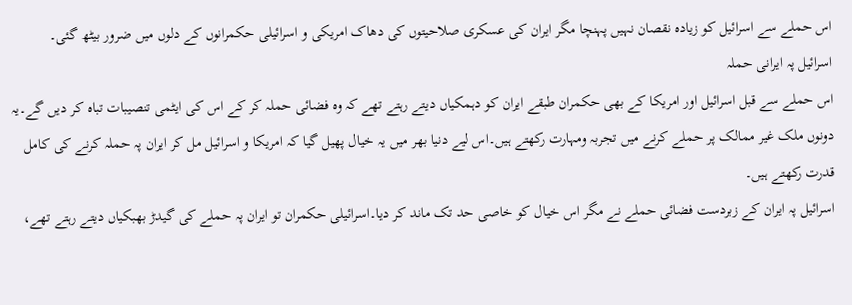اس حملے سے اسرائیل کو زیادہ نقصان نہیں پہنچا مگر ایران کی عسکری صلاحیتوں کی دھاک امریکی و اسرائیلی حکمرانوں کے دلوں میں ضرور بیٹھ گئی۔
اسرائیل پہ ایرانی حملہ
اس حملے سے قبل اسرائیل اور امریکا کے بھی حکمران طبقے ایران کو دہمکیاں دیتے رہتے تھے کہ وہ فضائی حملہ کر کے اس کی ایٹمی تنصیبات تباہ کر دیں گے۔یہ دونوں ملک غیر ممالک پر حملے کرنے میں تجربہ ومہارت رکھتے ہیں۔اس لیے دنیا بھر میں یہ خیال پھیل گیا کہ امریکا و اسرائیل مل کر ایران پہ حملہ کرنے کی کامل قدرت رکھتے ہیں۔
اسرائیل پہ ایران کے زبردست فضائی حملے نے مگر اس خیال کو خاصی حد تک ماند کر دیا۔اسرائیلی حکمران تو ایران پہ حملے کی گیدڑ بھبکیاں دیتے رہتے تھے،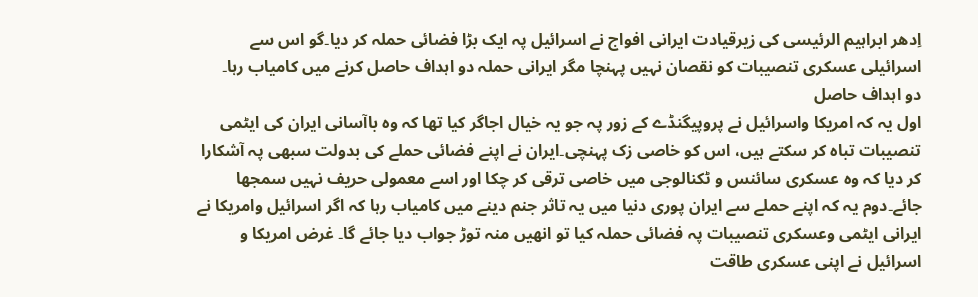اِدھر ابراہیم الرئیسی کی زیرقیادت ایرانی افواج نے اسرائیل پہ ایک بڑا فضائی حملہ کر دیا۔گو اس سے اسرائیلی عسکری تنصیبات کو نقصان نہیں پہنچا مگر ایرانی حملہ دو اہداف حاصل کرنے میں کامیاب رہا۔
دو اہداف حاصل
اول یہ کہ امریکا واسرائیل نے پروپیگنڈے کے زور پہ جو یہ خیال اجاگر کیا تھا کہ وہ باآسانی ایران کی ایٹمی تنصیبات تباہ کر سکتے ہیں، اس کو خاصی زک پہنچی۔ایران نے اپنے فضائی حملے کی بدولت سبھی پہ آشکارا کر دیا کہ وہ عسکری سائنس و ٹکنالوجی میں خاصی ترقی کر چکا اور اسے معمولی حریف نہیں سمجھا جائے۔دوم یہ کہ اپنے حملے سے ایران پوری دنیا میں یہ تاثر جنم دینے میں کامیاب رہا کہ اگر اسرائیل وامریکا نے ایرانی ایٹمی وعسکری تنصیبات پہ فضائی حملہ کیا تو انھیں منہ توڑ جواب دیا جائے گا۔ غرض امریکا و اسرائیل نے اپنی عسکری طاقت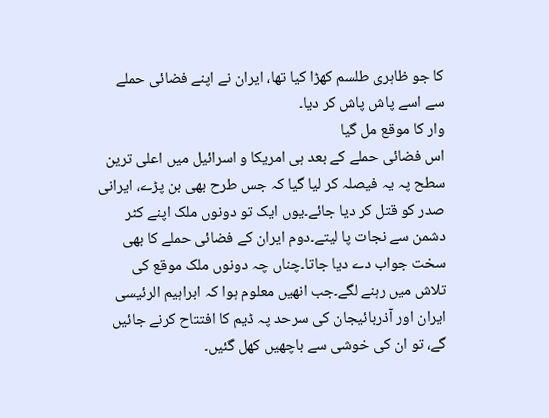کا جو ظاہری طلسم کھڑا کیا تھا، ایران نے اپنے فضائی حملے سے اسے پاش پاش کر دیا۔
وار کا موقع مل گیا
اس فضائی حملے کے بعد ہی امریکا و اسرائیل میں اعلی ترین سطح پہ یہ فیصلہ کر لیا گیا کہ جس طرح بھی بن پڑے، ایرانی صدر کو قتل کر دیا جائے۔یوں ایک تو دونوں ملک اپنے کٹر دشمن سے نجات پا لیتے۔دوم ایران کے فضائی حملے کا بھی سخت جواب دے دیا جاتا۔چناں چہ دونوں ملک موقع کی تلاش میں رہنے لگے۔جب انھیں معلوم ہوا کہ ابراہیم الرئیسی ایران اور آذربائیجان کی سرحد پہ ڈیم کا افتتاح کرنے جائیں گے، تو ان کی خوشی سے باچھیں کھل گئیں۔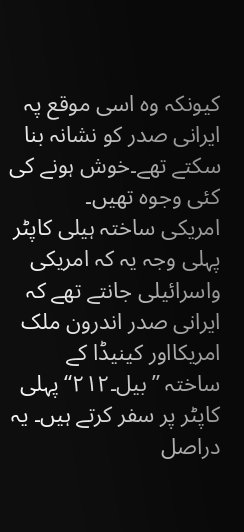کیونکہ وہ اسی موقع پہ ایرانی صدر کو نشانہ بنا سکتے تھے۔خوش ہونے کی کئی وجوہ تھیں۔
امریکی ساختہ ہیلی کاپٹر
پہلی وجہ یہ کہ امریکی واسرائیلی جانتے تھے کہ ایرانی صدر اندرون ملک امریکااور کینیڈا کے ساختہ ”بیل۔۲۱۲“پہلی کاپٹر پر سفر کرتے ہیں۔ یہ دراصل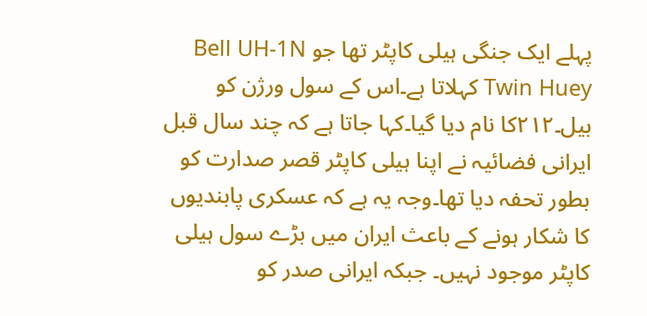پہلے ایک جنگی ہیلی کاپٹر تھا جو Bell UH-1N Twin Huey کہلاتا ہے۔اس کے سول ورژن کو بیل۔۲۱۲کا نام دیا گیا۔کہا جاتا ہے کہ چند سال قبل ایرانی فضائیہ نے اپنا ہیلی کاپٹر قصر صدارت کو بطور تحفہ دیا تھا۔وجہ یہ ہے کہ عسکری پابندیوں کا شکار ہونے کے باعث ایران میں بڑے سول ہیلی کاپٹر موجود نہیں۔ جبکہ ایرانی صدر کو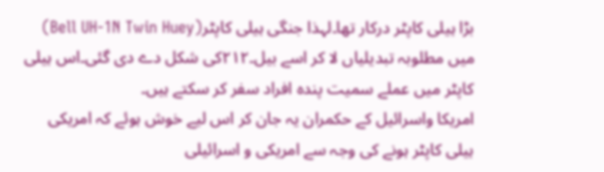بڑا ہیلی کاپٹر درکار تھا۔لہذا جنگی ہیلی کاپٹر(Bell UH-1N Twin Huey) میں مطلوبہ تبدیلیاں لا کر اسے بیل۔۲۱۲کی شکل دے دی گئی۔اس ہیلی کاپٹر میں عملے سمیت پندہ افراد سفر کر سکتے ہیں۔
امریکا واسرائیل کے حکمران یہ جان کر اس لیے خوش ہوئے کہ امریکی ہیلی کاپٹر ہونے کی وجہ سے امریکی و اسرائیلی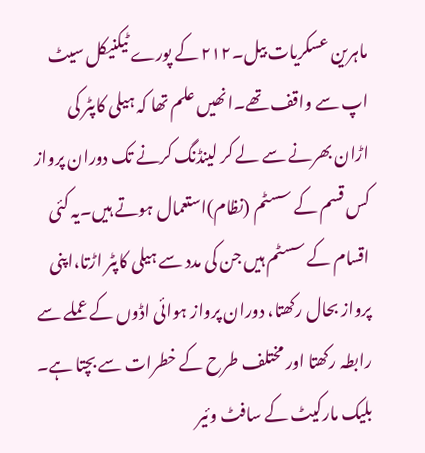ماہرین عسکریات بیل۔۲۱۲ کے پورے ٹیکنیکل سیٹ اپ سے واقف تھے۔انھیں علم تھا کہ ہیلی کاپٹر کی اڑان بھرنے سے لے کر لینڈنگ کرنے تک دوران پرواز کس قسم کے سسٹم (نظام)استعمال ہوتے ہیں۔یہ کئی اقسام کے سسٹم ہیں جن کی مدد سے ہیلی کاپٹر اڑتا،اپنی پرواز بحال رکھتا، دوران پرواز ہوائی اڈوں کے عملے سے رابطہ رکھتا اور مختلف طرح کے خطرات سے بچتا ہے۔
بلیک مارکیٹ کے سافٹ وئیر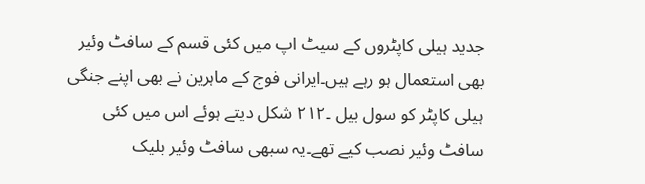جدید ہیلی کاپٹروں کے سیٹ اپ میں کئی قسم کے سافٹ وئیر بھی استعمال ہو رہے ہیں۔ایرانی فوج کے ماہرین نے بھی اپنے جنگی ہیلی کاپٹر کو سول بیل ۔۲۱۲ شکل دیتے ہوئے اس میں کئی سافٹ وئیر نصب کیے تھے۔یہ سبھی سافٹ وئیر بلیک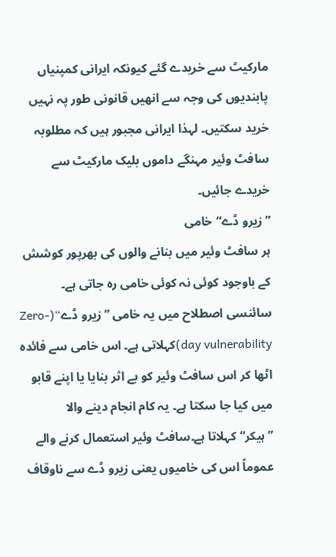مارکیٹ سے خریدے گئے کیونکہ ایرانی کمپنیاں پابندیوں کی وجہ سے انھیں قانونی طور پہ نہیں خرید سکتیں۔ لہذا ایرانی مجبور ہیں کہ مطلوبہ سافٹ وئیر مہنگے داموں بلیک مارکیٹ سے خریدے جائیں۔
”زیرو ڈے“خامی
ہر سافٹ وئیر میں بنانے والوں کی بھرپور کوشش کے باوجود کوئی نہ کوئی خامی رہ جاتی ہے۔ سائنسی اصطلاح میں یہ خامی ”زیرو ڈے“(Zero-day vulnerability)کہلاتی ہے۔ اس خامی سے فائدہ اٹھا کر اس سافٹ وئیر کو بے اثر بنایا یا اپنے قابو میں کیا جا سکتا ہے۔ یہ کام انجام دینے والا ”ہیکر“کہلاتا ہے۔سافٹ وئیر استعمال کرنے والے عموماً اس کی خامیوں یعنی زیرو ڈے سے ناوقاف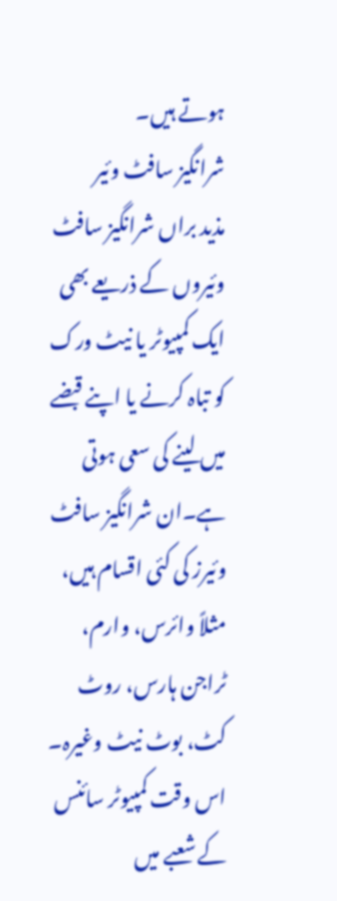ہوتے ہیں۔
شرانگیز سافٹ وئیر
مذید براں شرانگیز سافٹ وئیروں کے ذریعے بھی ایک کمپیوٹر یا نیٹ ورک کو تباہ کرنے یا اپنے قبضے میں لینے کی سعی ہوتی ہے۔ان شرانگیز سافٹ وئیرز کی کئی اقسام ہیں، مثلاً وائرس، وارم، ٹراجن ہارس، روٹ کٹ، بوٹ نیٹ وغیرہ۔
اس وقت کمپیوٹر سائنس کے شعبے میں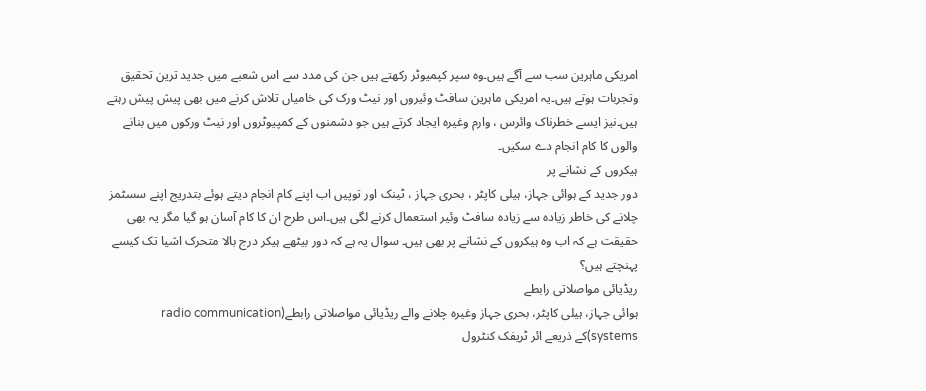امریکی ماہرین سب سے آگے ہیں۔وہ سپر کپمیوٹر رکھتے ہیں جن کی مدد سے اس شعبے میں جدید ترین تحقیق وتجربات ہوتے ہیں۔یہ امریکی ماہرین سافٹ وئیروں اور نیٹ ورک کی خامیاں تلاش کرنے میں بھی پیش پیش رہتے ہیں۔نیز ایسے خطرناک وائرس ، وارم وغیرہ ایجاد کرتے ہیں جو دشمنوں کے کمپیوٹروں اور نیٹ ورکوں میں بنانے والوں کا کام انجام دے سکیں۔
ہیکروں کے نشانے پر
دور جدید کے ہوائی جہاز، ہیلی کاپٹر ، بحری جہاز ، ٹینک اور توپیں اب اپنے کام انجام دیتے ہوئے بتدریج اپنے سسٹمز چلانے کی خاطر زیادہ سے زیادہ سافٹ وئیر استعمال کرنے لگی ہیں۔اس طرح ان کا کام آسان ہو گیا مگر یہ بھی حقیقت ہے کہ اب وہ ہیکروں کے نشانے پر بھی ہیں۔ سوال یہ ہے کہ دور بیٹھے ہیکر درج بالا متحرک اشیا تک کیسے پہنچتے ہیں؟
ریڈیائی مواصلاتی رابطے
ہوائی جہاز، ہیلی کاپٹر، بحری جہاز وغیرہ چلانے والے ریڈیائی مواصلاتی رابطے(radio communication systems)کے ذریعے ائر ٹریفک کنٹرول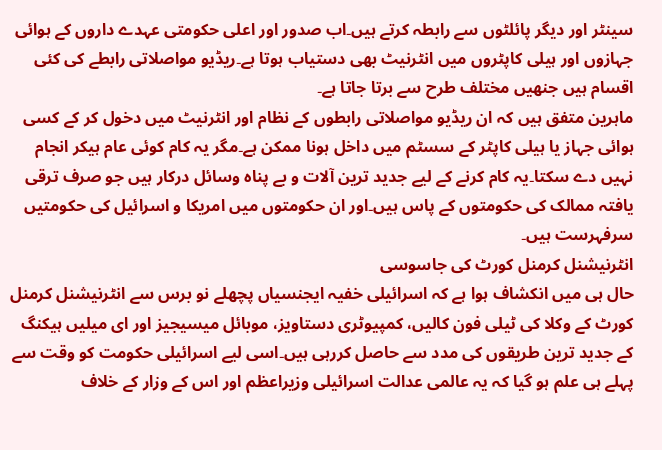سینٹر اور دیگر پائلٹوں سے رابطہ کرتے ہیں۔اب صدور اور اعلی حکومتی عہدے داروں کے ہوائی جہازوں اور ہیلی کاپٹروں میں انٹرنیٹ بھی دستیاب ہوتا ہے۔ریڈیو مواصلاتی رابطے کی کئی اقسام ہیں جنھیں مختلف طرح سے برتا جاتا ہے۔
ماہرین متفق ہیں کہ ان ریڈیو مواصلاتی رابطوں کے نظام اور انٹرنیٹ میں دخول کر کے کسی ہوائی جہاز یا ہیلی کاپٹر کے سسٹم میں داخل ہونا ممکن ہے۔مگر یہ کام کوئی عام ہیکر انجام نہیں دے سکتا۔یہ کام کرنے کے لیے جدید ترین آلات و بے پناہ وسائل درکار ہیں جو صرف ترقی یافتہ ممالک کی حکومتوں کے پاس ہیں۔اور ان حکومتوں میں امریکا و اسرائیل کی حکومتیں سرفہرست ہیں۔
انٹرنیشنل کرمنل کورٹ کی جاسوسی
حال ہی میں انکشاف ہوا ہے کہ اسرائیلی خفیہ ایجنسیاں پچھلے نو برس سے انٹرنیشنل کرمنل کورٹ کے وکلا کی ٹیلی فون کالیں، کمپیوٹری دستاویز، موبائل میسیجیز اور ای میلیں ہیکنگ کے جدید ترین طریقوں کی مدد سے حاصل کررہی ہیں۔اسی لیے اسرائیلی حکومت کو وقت سے پہلے ہی علم ہو گیا کہ یہ عالمی عدالت اسرائیلی وزیراعظم اور اس کے وزار کے خلاف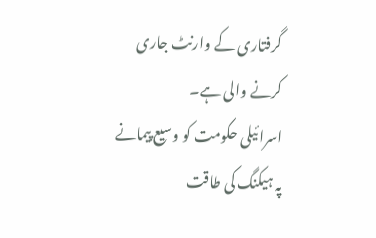گرفتاری کے وارنٹ جاری کرنے والی ہے۔
اسرائیلی حکومت کو وسیع پیمانے پہ ہیکنگ کی طاقت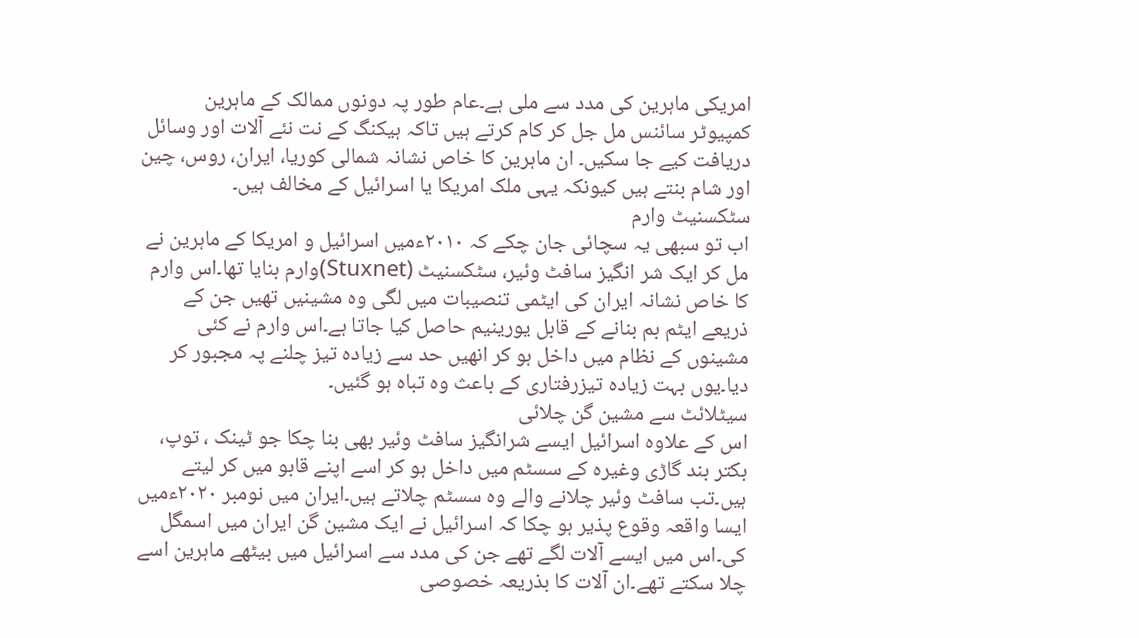امریکی ماہرین کی مدد سے ملی ہے۔عام طور پہ دونوں ممالک کے ماہرین کمپیوٹر سائنس مل جل کر کام کرتے ہیں تاکہ ہیکنگ کے نت نئے آلات اور وسائل دریافت کیے جا سکیں۔ ان ماہرین کا خاص نشانہ شمالی کوریا، ایران، روس، چین اور شام بنتے ہیں کیونکہ یہی ملک امریکا یا اسرائیل کے مخالف ہیں۔
سٹکسنیٹ وارم
اب تو سبھی یہ سچائی جان چکے کہ ۲۰۱۰ءمیں اسرائیل و امریکا کے ماہرین نے مل کر ایک شر انگیز سافٹ وئیر، سٹکسنیٹ (Stuxnet)وارم بنایا تھا۔اس وارم کا خاص نشانہ ایران کی ایٹمی تنصیبات میں لگی وہ مشینیں تھیں جن کے ذریعے ایٹم بم بنانے کے قابل یورینیم حاصل کیا جاتا ہے۔اس وارم نے کئی مشینوں کے نظام میں داخل ہو کر انھیں حد سے زیادہ تیز چلنے پہ مجبور کر دیا۔یوں بہت زیادہ تیزرفتاری کے باعث وہ تباہ ہو گئیں۔
سیٹلائٹ سے مشین گن چلائی
اس کے علاوہ اسرائیل ایسے شرانگیز سافٹ وئیر بھی بنا چکا جو ٹینک ، توپ، بکتر بند گاڑی وغیرہ کے سسٹم میں داخل ہو کر اسے اپنے قابو میں کر لیتے ہیں۔تب سافٹ وئیر چلانے والے وہ سسٹم چلاتے ہیں۔ایران میں نومبر ۲۰۲۰ءمیں ایسا واقعہ وقوع پذیر ہو چکا کہ اسرائیل نے ایک مشین گن ایران میں اسمگل کی۔اس میں ایسے آلات لگے تھے جن کی مدد سے اسرائیل میں بیٹھے ماہرین اسے چلا سکتے تھے۔ان آلات کا بذریعہ خصوصی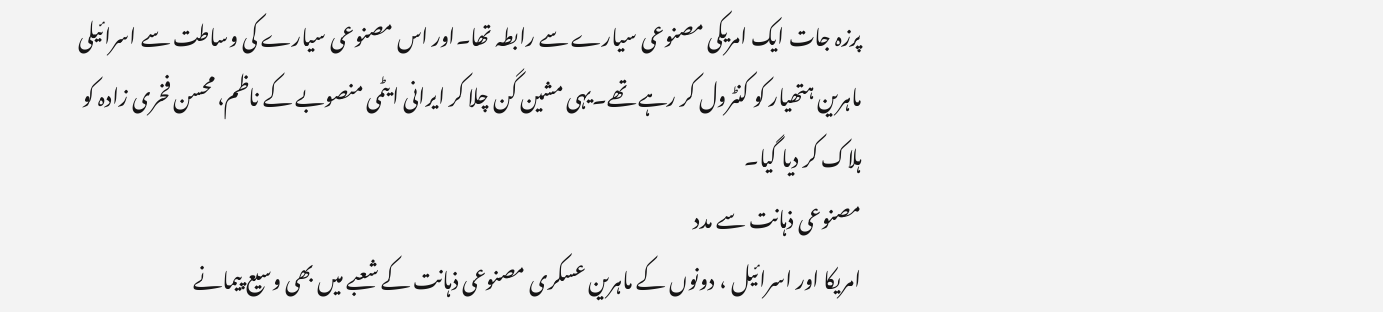پرزہ جات ایک امریکی مصنوعی سیارے سے رابطہ تھا۔اور اس مصنوعی سیارے کی وساطت سے اسرائیلی ماہرین ہتھیار کو کنٹرول کر رہے تھے۔یہی مشین گن چلا کر ایرانی ایٹمی منصوبے کے ناظم، محسن فخری زادہ کو ہلاک کر دیا گیا۔
مصنوعی ذہانت سے مدد
امریکا اور اسرائیل ، دونوں کے ماہرین عسکری مصنوعی ذہانت کے شعبے میں بھی وسیع پیمانے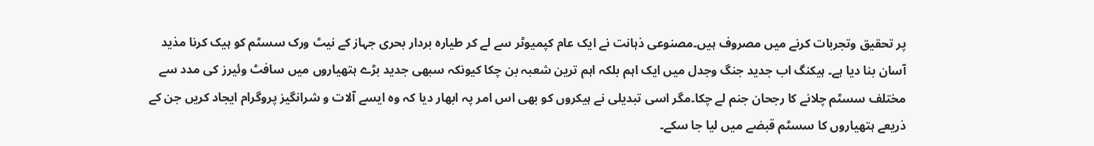پر تحقیق وتجربات کرنے میں مصروف ہیں۔مصنوعی ذہانت نے ایک عام کپمیوٹر سے لے کر طیارہ بردار بحری جہاز کے نیٹ ورک سسٹم کو ہیک کرنا مذید آسان بنا دیا ہے۔ ہیکنگ اب جدید جنگ وجدل میں ایک اہم بلکہ اہم ترین شعبہ بن چکا کیونکہ سبھی جدید بڑے ہتھیاروں میں سافٹ وئیرز کی مدد سے مختلف سسٹم چلانے کا رجحان جنم لے چکا۔مگر اسی تبدیلی نے ہیکروں کو بھی اس امر پہ ابھار دیا کہ وہ ایسے آلات و شرانگیز پروگرام ایجاد کریں جن کے ذریعے ہتھیاروں کا سسٹم قبضے میں لیا جا سکے۔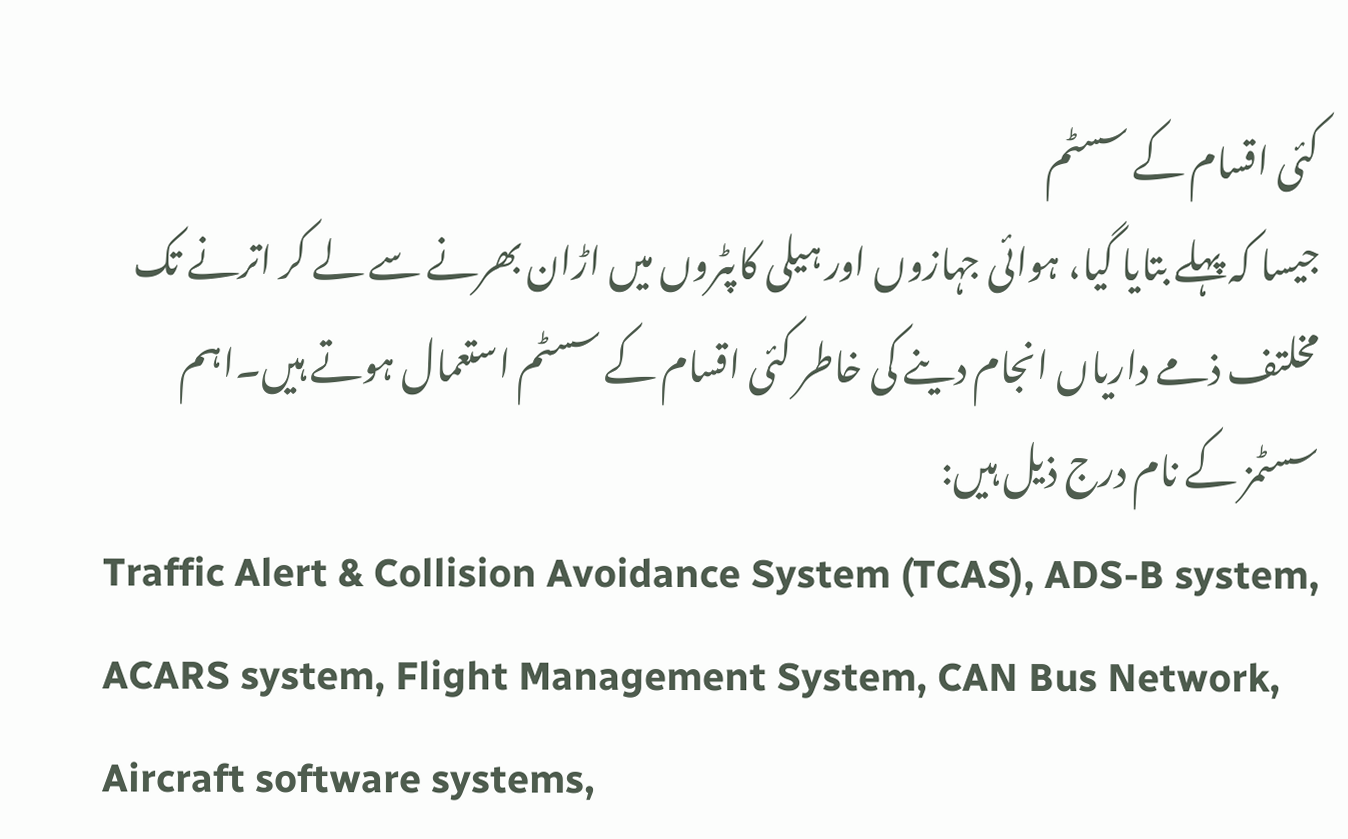کئی اقسام کے سسٹم
جیسا کہ پہلے بتایا گیا، ہوائی جہازوں اور ہیلی کاپٹروں میں اڑان بھرنے سے لے کر اترنے تک مخلتف ذمے داریاں انجام دینے کی خاطر کئی اقسام کے سسٹم استعمال ہوتے ہیں۔اہم سسٹمز کے نام درج ذیل ہیں:
Traffic Alert & Collision Avoidance System (TCAS), ADS-B system, ACARS system, Flight Management System, CAN Bus Network, Aircraft software systems,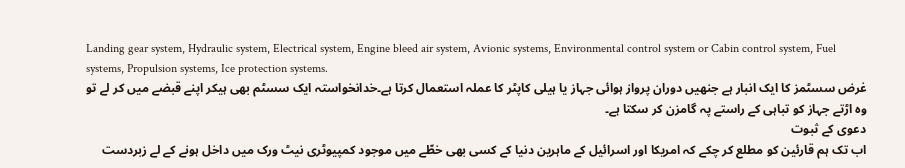Landing gear system, Hydraulic system, Electrical system, Engine bleed air system, Avionic systems, Environmental control system or Cabin control system, Fuel systems, Propulsion systems, Ice protection systems.
غرض سسٹمز کا ایک انبار ہے جنھیں دوران پرواز ہوائی جہاز یا ہیلی کاپٹر کا عملہ استعمال کرتا ہے۔خدانخواستہ ایک سسٹم بھی ہیکر اپنے قبضے میں کر لے تو وہ اڑتے جہاز کو تباہی کے راستے پہ گامزن کر سکتا ہے۔
دعوی کے ثبوت
اب تک ہم قارئین کو مطلع کر چکے کہ امریکا اور اسرائیل کے ماہرین دنیا کے کسی بھی خطّے میں موجود کمپیوٹری نیٹ ورک میں داخل ہونے کے لے زبردست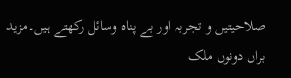صلاحیتیں و تجربہ اور بے پناہ وسائل رکھتے ہیں۔مزید براں دونوں ملک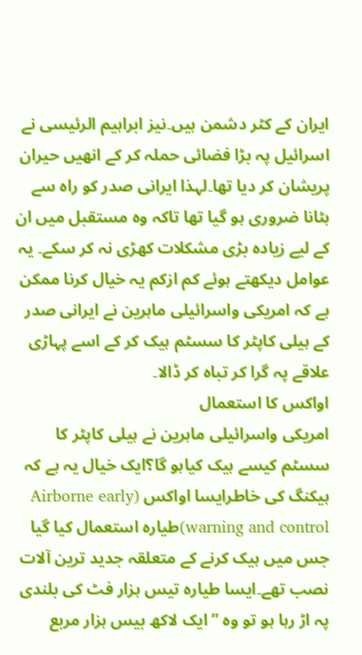ایران کے کٹر دشمن ہیں۔نیز ابراہیم الرئیسی نے اسرائیل پہ بڑا فضائی حملہ کر کے انھیں حیران پریشان کر دیا تھا۔لہذا ایرانی صدر کو راہ سے ہٹانا ضروری ہو گیا تھا تاکہ وہ مستقبل میں ان کے لیے زیادہ بڑی مشکلات کھڑی نہ کر سکے۔ یہ عوامل دیکھتے ہوئے کم ازکم یہ خیال کرنا ممکن ہے کہ امریکی واسرائیلی ماہرین نے ایرانی صدر کے ہیلی کاپٹر کا سسٹم ہیک کر کے اسے پہاڑی علاقے پہ گرا کر تباہ کر ڈالا۔
اواکس کا استعمال
امریکی واسرائیلی ماہرین نے ہیلی کاپٹر کا سسٹم کیسے ہیک کیاہو گا؟ایک خیال یہ ہے کہ ہیکنگ کی خاطرایسا اواکس (Airborne early warning and control)طیارہ استعمال کیا گیا جس میں ہیک کرنے کے متعلقہ جدید ترین آلات نصب تھے۔ایسا طیارہ تیس ہزار فٹ کی بلندی پہ اڑ رہا ہو تو وہ ”ایک لاکھ بیس ہزار مربع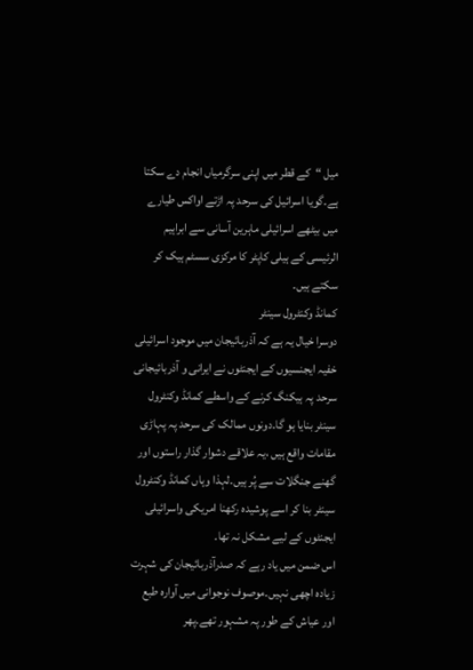میل “کے قطر میں اپنی سرگرمیاں انجام دے سکتا ہے۔گویا اسرائیل کی سرحد پہ اڑتے اواکس طیارے میں بیٹھے اسرائیلی ماہرین آسانی سے ابراہیم الرئیسی کے ہیلی کاپٹر کا مرکزی سسٹم ہیک کر سکتے ہیں۔
کمانڈ وکنٹرول سینٹر
دوسرا خیال یہ ہے کہ آذربائیجان میں موجود اسرائیلی خفیہ ایجنسیوں کے ایجنٹوں نے ایرانی و آذربائیجانی سرحد پہ ہیکنگ کرنے کے واسطے کمانڈ وکنٹرول سینٹر بنایا ہو گا۔دونوں ممالک کی سرحد پہ پہاڑی مقامات واقع ہیں ،یہ علاقے دشوار گذار راستوں اور گھنے جنگلات سے پُر ہیں۔لہذا وہاں کمانڈ وکنٹرول سینٹر بنا کر اسے پوشیدہ رکھنا امریکی واسرائیلی ایجنٹوں کے لیے مشکل نہ تھا۔
اس ضمن میں یاد رہے کہ صدرآذربائیجان کی شہرت زیادہ اچھی نہیں۔موصوف نوجوانی میں آوارہ طبع اور عیاش کے طور پہ مشہور تھے۔پھر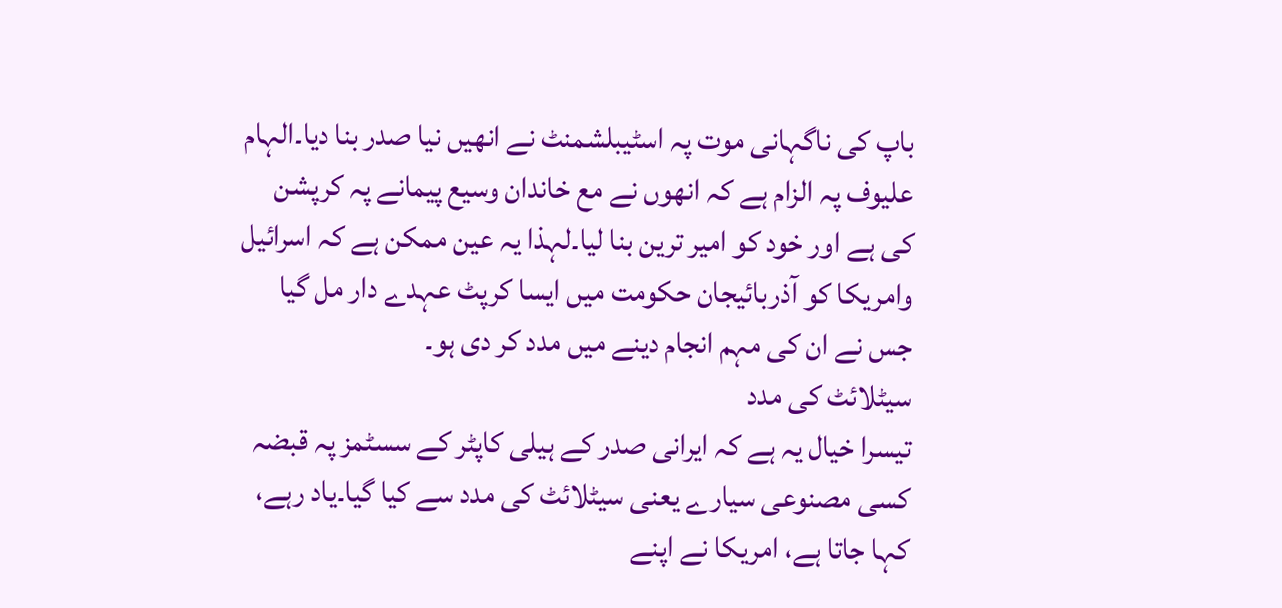باپ کی ناگہانی موت پہ اسٹیبلشمنٹ نے انھیں نیا صدر بنا دیا۔الہام علیوف پہ الزام ہے کہ انھوں نے مع خاندان وسیع پیمانے پہ کرپشن کی ہے اور خود کو امیر ترین بنا لیا۔لہذا یہ عین ممکن ہے کہ اسرائیل وامریکا کو آذربائیجان حکومت میں ایسا کرپٹ عہدے دار مل گیا جس نے ان کی مہم انجام دینے میں مدد کر دی ہو۔
سیٹلائٹ کی مدد
تیسرا خیال یہ ہے کہ ایرانی صدر کے ہیلی کاپٹر کے سسٹمز پہ قبضہ کسی مصنوعی سیارے یعنی سیٹلائٹ کی مدد سے کیا گیا۔یاد رہے، کہا جاتا ہے، امریکا نے اپنے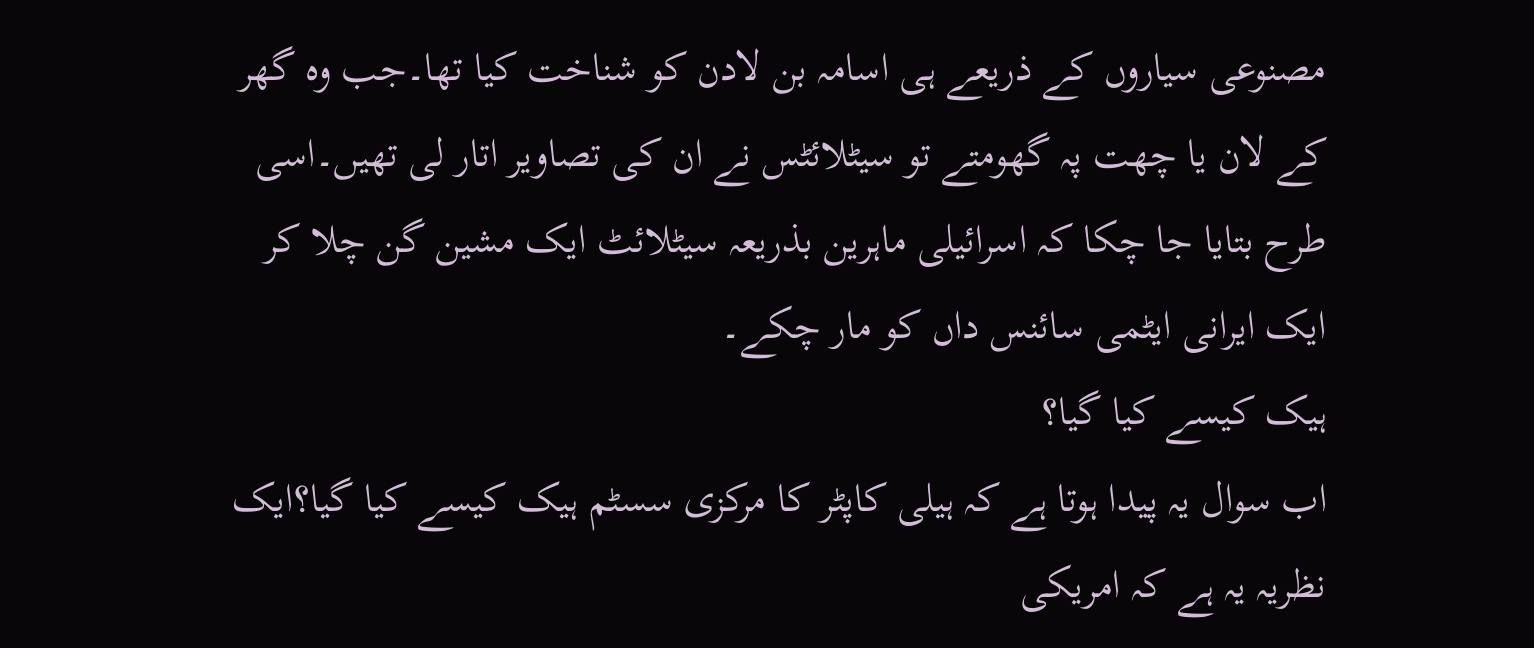مصنوعی سیاروں کے ذریعے ہی اسامہ بن لادن کو شناخت کیا تھا۔جب وہ گھر کے لان یا چھت پہ گھومتے تو سیٹلائٹس نے ان کی تصاویر اتار لی تھیں۔اسی طرح بتایا جا چکا کہ اسرائیلی ماہرین بذریعہ سیٹلائٹ ایک مشین گن چلا کر ایک ایرانی ایٹمی سائنس داں کو مار چکے۔
ہیک کیسے کیا گیا؟
اب سوال یہ پیدا ہوتا ہے کہ ہیلی کاپٹر کا مرکزی سسٹم ہیک کیسے کیا گیا؟ایک نظریہ یہ ہے کہ امریکی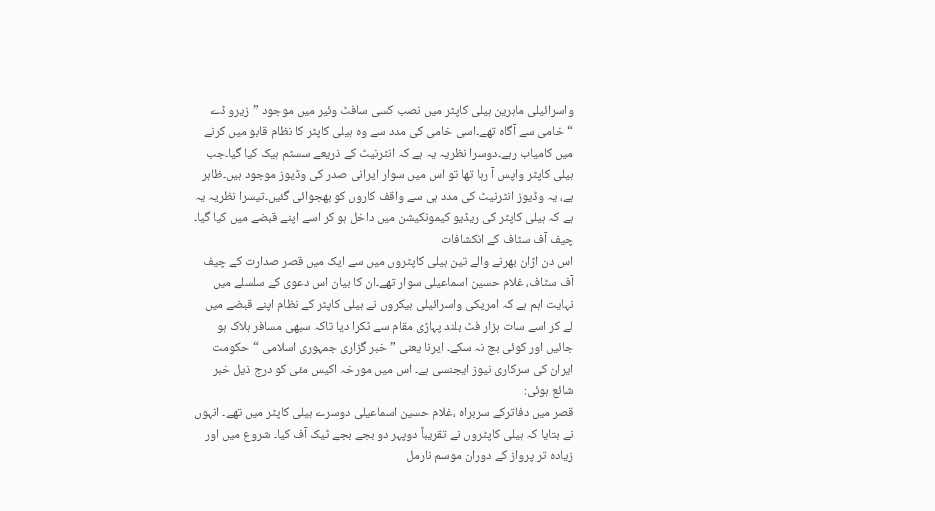واسرائیلی ماہرین ہیلی کاپٹر میں نصب کسی سافٹ وئیر میں موجود ”زیرو ڈے “خامی سے آگاہ تھے۔اسی خامی کی مدد سے وہ ہیلی کاپٹر کا نظام قابو میں کرنے میں کامیاب رہے۔دوسرا نظریہ یہ ہے کہ انٹرنیٹ کے ذریعے سسٹم ہیک کیا گیا۔جب ہیلی کاپٹر واپس آ رہا تھا تو اس میں سوار ایرانی صدر کی وڈیوز موجود ہیں۔ظاہر ہے، یہ وڈیوز انٹرنیٹ کی مدد ہی سے واقف کاروں کو بھجوائی گئیں۔تیسرا نظریہ یہ ہے کہ ہیلی کاپٹر کی ریڈیو کیمونکیشن میں داخل ہو کر اسے اپنے قبضے میں کیا گیا۔
چیف آف سٹاف کے انکشافات
اس دن اڑان بھرنے والے تین ہیلی کاپٹروں میں سے ایک میں قصر صدارت کے چیف آف سٹاف، غلام حسین اسماعیلی سوار تھے۔ان کا بیان اس دعوی کے سلسلے میں نہایت اہم ہے کہ امریکی واسرائیلی ہیکروں نے ہیلی کاپٹر کے نظام اپنے قبضے میں لے کر اسے سات ہزار فٹ بلند پہاڑی مقام سے ٹکرا دیا تاکہ سبھی مسافر ہلاک ہو جائیں اور کوئی بچ نہ سکے۔ ایرنا یعنی ”خبر گزاری جمہوری اسلامی “حکومت ایران کی سرکاری نیوز ایجنسی ہے۔ اس میں مورخہ اکیس مئی کو درج ذیل خبر شائع ہوئی:
قصر میں دفاترکے سربراہ ،غلام حسین اسماعیلی دوسرے ہیلی کاپٹر میں تھے۔ انہوں نے بتایا کہ ہیلی کاپٹروں نے تقریباً دوپہر دو بجے بجے ٹیک آف کیا۔ شروع میں اور زیادہ تر پرواز کے دوران موسم نارمل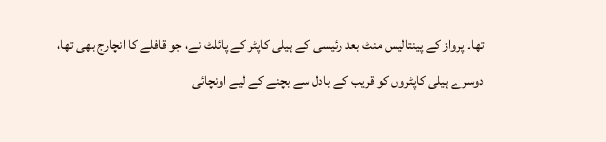تھا۔ پرواز کے پینتالیس منٹ بعد رئیسی کے ہیلی کاپٹر کے پائلٹ نے، جو قافلے کا انچارج بھی تھا، دوسرے ہیلی کاپٹروں کو قریب کے بادل سے بچنے کے لیے اونچائی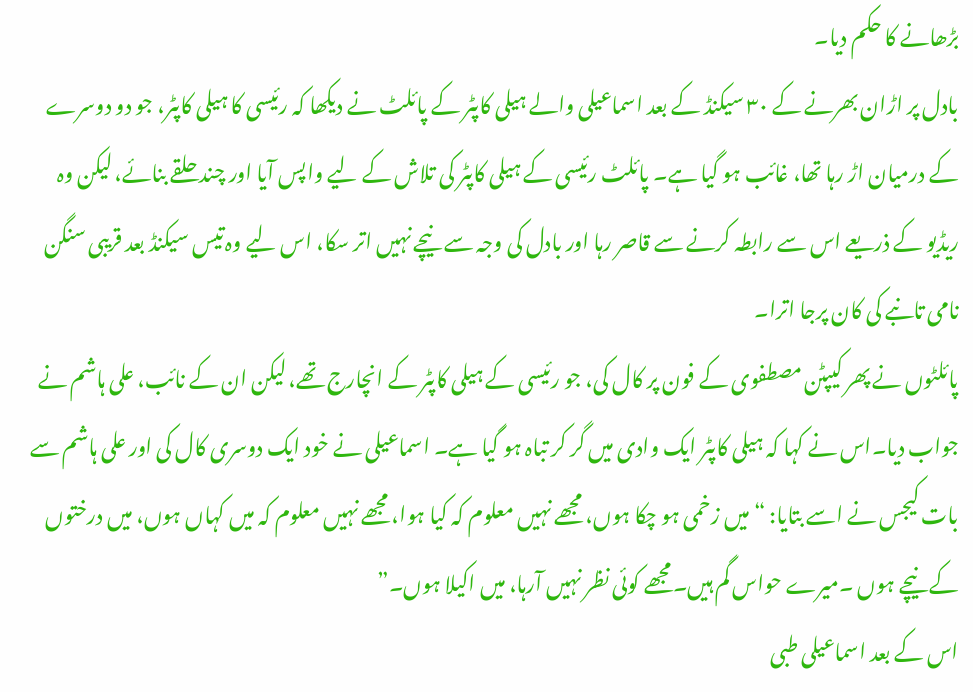بڑھانے کا حکم دیا۔
بادل پر اڑان بھرنے کے ۳۰ سیکنڈ کے بعد اسماعیلی والے ہیلی کاپٹر کے پائلٹ نے دیکھا کہ رئیسی کا ہیلی کاپٹر، جو دو دوسرے کے درمیان اڑ رہا تھا، غائب ہو گیا ہے۔ پائلٹ رئیسی کے ہیلی کاپٹر کی تلاش کے لیے واپس آیا اور چند حلقے بنائے، لیکن وہ ریڈیو کے ذریعے اس سے رابطہ کرنے سے قاصر رہا اور بادل کی وجہ سے نیچے نہیں اتر سکا، اس لیے وہ تیس سیکنڈ بعد قریبی سنگن نامی تانبے کی کان پرجا اترا۔
پائلٹوں نے پھر کیپٹن مصطفوی کے فون پر کال کی، جو رئیسی کے ہیلی کاپٹر کے انچارج تھے، لیکن ان کے نائب، علی ہاشم نے جواب دیا۔اس نے کہا کہ ہیلی کاپٹر ایک وادی میں گر کر تباہ ہو گیا ہے۔ اسماعیلی نے خود ایک دوسری کال کی اور علی ہاشم سے بات کیجس نے اسے بتایا: “میں زخمی ہو چکا ہوں، مجھے نہیں معلوم کہ کیا ہوا، مجھے نہیں معلوم کہ میں کہاں ہوں، میں درختوں کے نیچے ہوں ۔میرے حواس گم ہیں۔مجھے کوئی نظر نہیں آرہا، میں اکیلا ہوں۔”
اس کے بعد اسماعیلی طبی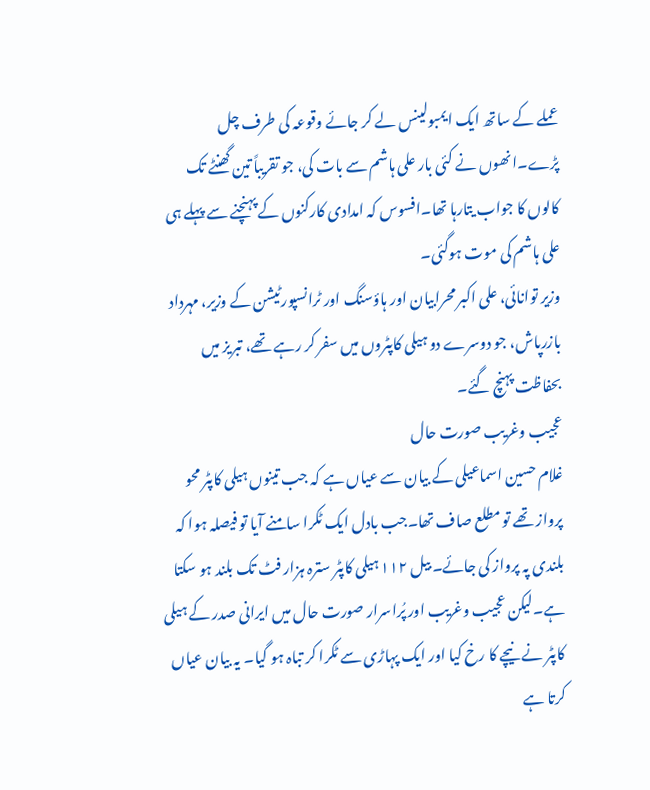عملے کے ساتھ ایک ایمبولینس لے کر جائے وقوعہ کی طرف چل پڑے۔انھوں نے کئی بار علی ہاشم سے بات کی، جو تقریباً تین گھنٹے تک کالوں کا جواب یتارہا تھا۔افسوس کہ امدادی کارکنوں کے پہنچنے سے پہلے ہی علی ہاشم کی موت ہوگئی۔
وزیر توانائی، علی اکبر محرابیان اور ہاؤسنگ اور ٹرانسپورٹیشن کے وزیر، مہرداد بازرپاش، جو دوسرے دو ہیلی کاپٹروں میں سفر کر رہے تھے، تبریز میں بحفاظت پہنچ گئے۔
عجیب وغریب صورت حال
غلام حسین اسماعیلی کے بیان سے عیاں ہے کہ جب تینوں ہیلی کاپٹر محو پرواز تھے تو مطلع صاف تھا۔جب بادل ایک ٹکرا سامنے آیا تو فیصلہ ہوا کہ بلندی پہ پرواز کی جائے۔ بیل ۱۱۲ ہیلی کاپٹر سترہ ہزار فٹ تک بلند ہو سکتا ہے۔لیکن عجیب وغریب اور پُراسرار صورت حال میں ایرانی صدر کے ہیلی کاپٹر نے نیچے کا رخ کیا اور ایک پہاڑی سے ٹکرا کر تباہ ہو گیا۔ یہ بیان عیاں کرتا ہے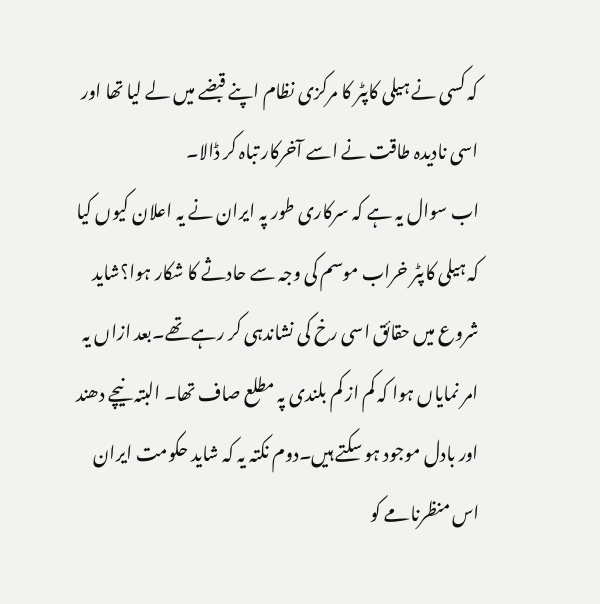کہ کسی نے ہیلی کاپٹر کا مرکزی نظام اپنے قبضے میں لے لیا تھا اور اسی نادیدہ طاقت نے اسے آخرکار تباہ کر ڈالا۔
اب سوال یہ ہے کہ سرکاری طور پہ ایران نے یہ اعلان کیوں کیا کہ ہیلی کاپٹر خراب موسم کی وجہ سے حادثے کا شکار ہوا؟شاید شروع میں حقائق اسی رخ کی نشاندہی کر رہے تھے۔بعد ازاں یہ امر نمایاں ہوا کہ کم از کم بلندی پہ مطلع صاف تھا۔ البتہ نیچے دھند اور بادل موجود ہو سکتے ہیں۔دوم نکتہ یہ کہ شاید حکومت ایران اس منظرنامے کو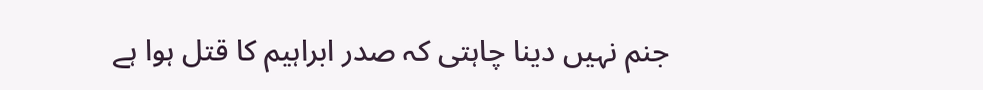جنم نہیں دینا چاہتی کہ صدر ابراہیم کا قتل ہوا ہے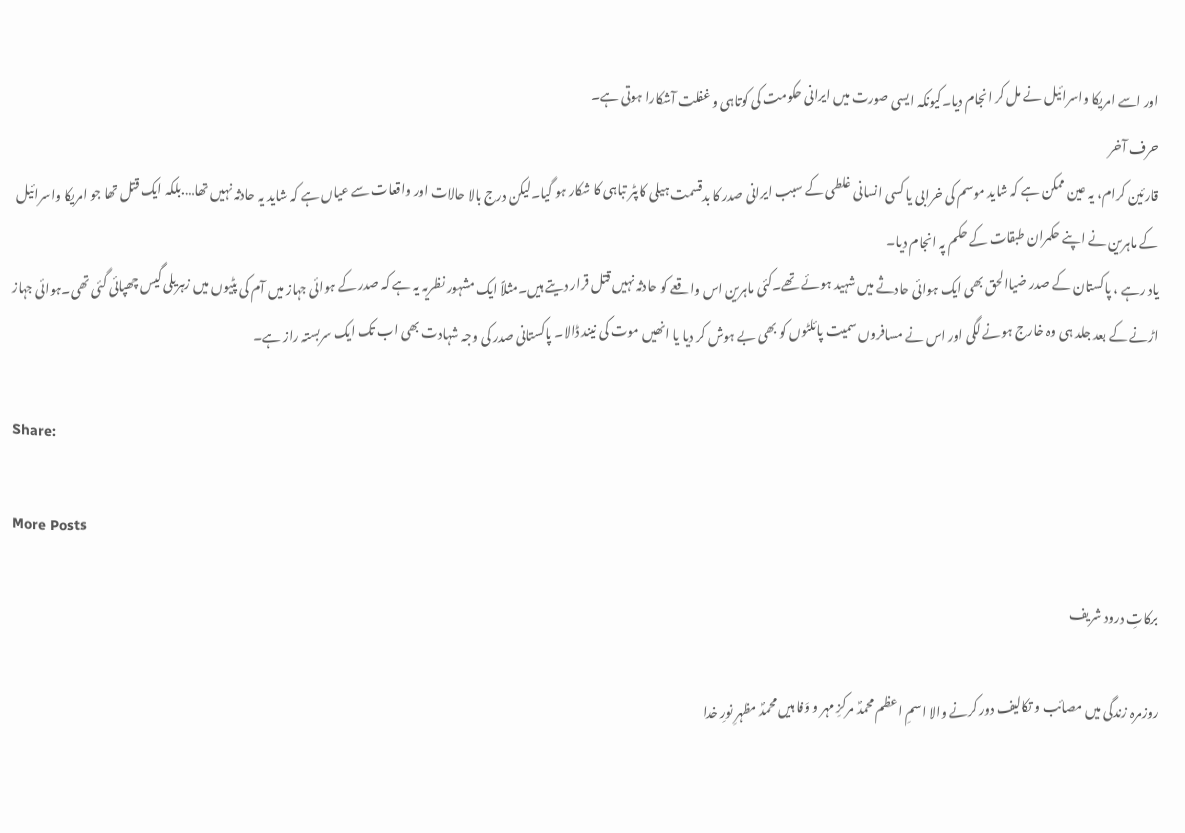اور اسے امریکا واسرائیل نے مل کر انجام دیا۔کیونکہ ایسی صورت میں ایرانی حکومت کی کوتاہی و غفلت آشکارا ہوتی ہے۔
حرف آخر
قارئین کرام، یہ عین ممکن ہے کہ شاید موسم کی خرابی یا کسی انسانی غلطی کے سبب ایرانی صدر کا بدقسمت ہیلی کاپٹر تباہی کا شکار ہو گیا۔لیکن درج بالا حالات اور واقعات سے عیاں ہے کہ شاید یہ حادثہ نہیں تھا….بلکہ ایک قتل تھا جو امریکا واسرائیل کے ماہرین نے اپنے حکمران طبقات کے حکم پہ انجام دیا۔
یاد رہے ، پاکستان کے صدر ضیاالحق بھی ایک ہوائی حادثے میں شہید ہوئے تھے۔کئی ماہرین اس واقعے کو حادثہ نہیں قتل قرار دیتے ہیں۔مثلاً ایک مشہور نظریہ یہ ہے کہ صدر کے ہوائی جہاز میں آم کی پٹیوں میں زہریلی گیس چھپائی گئی تھی۔ہوائی جہاز اڑنے کے بعد جلد ہی وہ خارج ہونے لگی اور اس نے مسافروں سمیت پائلٹوں کو بھی بے ہوش کر دیا یا انھیں موت کی نیند ڈالا۔ پاکستانی صدر کی وجہ شہادت بھی اب تک ایک سربستہ راز ہے۔

Share:

More Posts

برکاتِ درود شریف

روزمرہ زندگی میں مصائب و تکالیف دور کرنے والا اسمِ اعظم محمدؐ مرکزِ مہر و وَفا ہیں محمدؐ مظہرِ نورِ خدا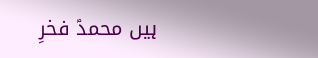ہیں محمدؐ فخرِ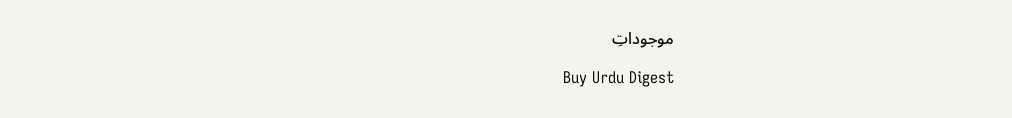موجوداتِ

Buy Urdu Digest